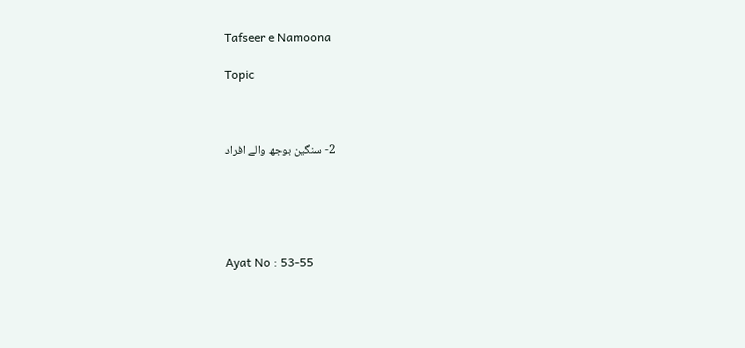Tafseer e Namoona

Topic



                                      2- سنگین بوجھ والے افراد





Ayat No : 53-55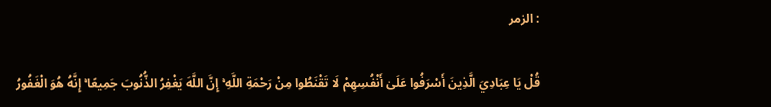: الزمر

قُلْ يَا عِبَادِيَ الَّذِينَ أَسْرَفُوا عَلَىٰ أَنْفُسِهِمْ لَا تَقْنَطُوا مِنْ رَحْمَةِ اللَّهِ ۚ إِنَّ اللَّهَ يَغْفِرُ الذُّنُوبَ جَمِيعًا ۚ إِنَّهُ هُوَ الْغَفُورُ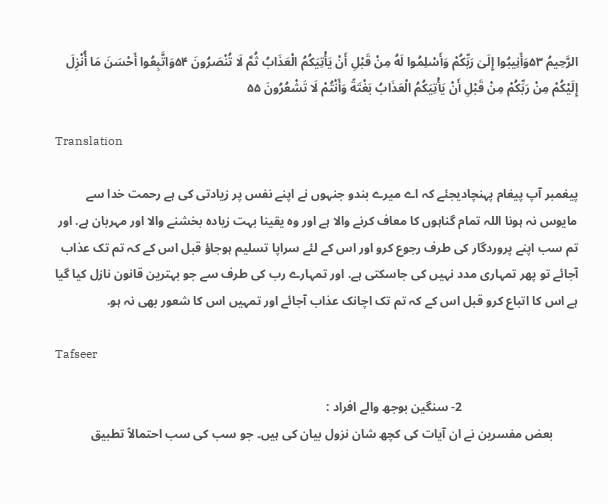الرَّحِيمُ ۵۳وَأَنِيبُوا إِلَىٰ رَبِّكُمْ وَأَسْلِمُوا لَهُ مِنْ قَبْلِ أَنْ يَأْتِيَكُمُ الْعَذَابُ ثُمَّ لَا تُنْصَرُونَ ۵۴وَاتَّبِعُوا أَحْسَنَ مَا أُنْزِلَ إِلَيْكُمْ مِنْ رَبِّكُمْ مِنْ قَبْلِ أَنْ يَأْتِيَكُمُ الْعَذَابُ بَغْتَةً وَأَنْتُمْ لَا تَشْعُرُونَ ۵۵

Translation

پیغمبر آپ پیغام پہنچادیجئے کہ اے میرے بندو جنہوں نے اپنے نفس پر زیادتی کی ہے رحمت خدا سے مایوس نہ ہونا اللہ تمام گناہوں کا معاف کرنے والا ہے اور وہ یقینا بہت زیادہ بخشنے والا اور مہربان ہے. اور تم سب اپنے پروردگار کی طرف رجوع کرو اور اس کے لئے سراپا تسلیم ہوجاؤ قبل اس کے کہ تم تک عذاب آجائے تو پھر تمہاری مدد نہیں کی جاسکتی ہے. اور تمہارے رب کی طرف سے جو بہترین قانون نازل کیا گیا ہے اس کا اتباع کرو قبل اس کے کہ تم تک اچانک عذاب آجائے اور تمہیں اس کا شعور بھی نہ ہو.

Tafseer

                                     2- سنگین بوجھ والے افراد :
        بعض مفسرین نے ان آیات کی کچھ شان نزول بیان کی ہیں۔ جو سب کی سب احتمالاً تطبیق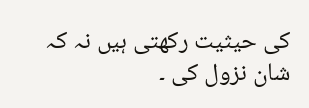کی حیثیت رکھتی ہیں نہ کہ شان نزول کی ۔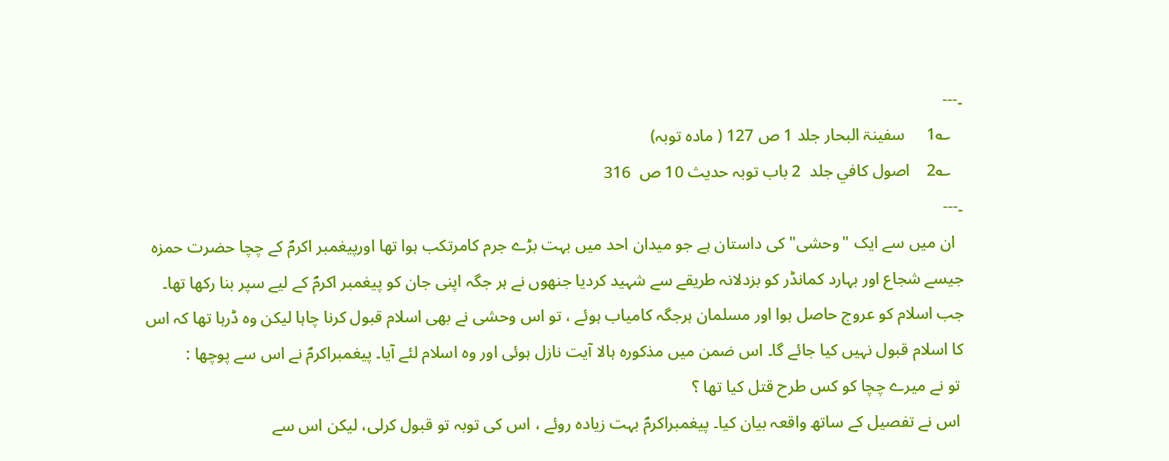۔---
   ؎1     سفینۃ البحار جلد 1 ص 127 ( مادہ توبہ)
   ؎2    اصول کافي جلد  2 باب توبہ حدیث 10 ص  316
۔---
  ان میں سے ایک "وحشی" کی داستان ہے جو میدان احد میں بہت بڑے جرم کامرتکب ہوا تھا اورپیغمبر اکرمؐ کے چچا حضرت حمزہ جیسے شجاع اور بہارد کمانڈر کو بزدلانہ طریقے سے شہید کردیا جنھوں نے ہر جگہ اپنی جان کو پیغمبر اکرمؐ کے لیے سپر بنا رکھا تھا۔ جب اسلام کو عروج حاصل ہوا اور مسلمان ہرجگہ کامیاب ہوئے ، تو اس وحشی نے بھی اسلام قبول کرنا چاہا لیکن وہ ڈرہا تھا کہ اس کا اسلام قبول نہیں کیا جائے گا۔ اس ضمن میں مذکورہ ہالا آیت نازل ہوئی اور وہ اسلام لئے آیا۔ پیغمبراکرمؐ نے اس سے پوچھا :
 تو نے میرے چچا کو کس طرح قتل کیا تھا ؟
 اس نے تفصیل کے ساتھ واقعہ بیان کیا۔ پیغمبراکرمؐ بہت زیادہ روئے ، اس کی توبہ تو قبول کرلی، لیکن اس سے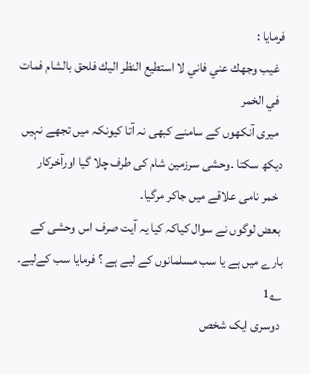فرمایا :
  غيب وجهك عني فاني لا استطيع النظر اليك فلحق بالشام فمات
  في الخمر
  میری آنکھوں کے سامنے کبھی نہ آتا کیونکہ میں تجھے نہیں دیکھ سکتا ۔وحشی سرزمین شام کی طرف چلا گیا اورآخرکار
  خمر نامی علاقے میں جاکر مرگیا۔
 بعض لوگوں نے سوال کیاکہ کیا یہ آیت صرف اس وحشی کے بارے میں ہے یا سب مسلمانوں کے لیے ہے ؟ فرمایا سب کےلیے۔ ؎1
 دوسری ایک شخص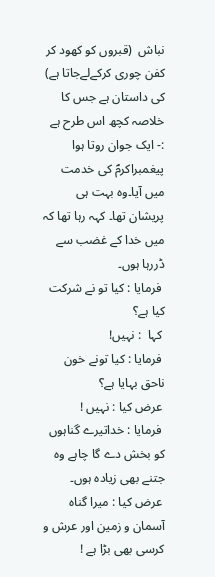نباش  (قبروں کو کھود کر کفن چوری کرکےلےجاتا ہے) کی داستان ہے جس کا خلاصہ کچھ اس طرح ہے :- ایک جوان روتا ہوا  پیغمبراکرمؐ کی خدمت میں آیا۔وہ بہت ہی پریشان تھا۔ کہہ رہا تھا کہ میں خدا کے غضب سے ڈررہا ہوں۔
 فرمایا : کیا تو نے شرکت کیا ہے؟
 کہا  : نہیں!
 فرمایا : کیا تونے خون ناحق بہایا ہے؟
 عرض کیا : نہیں !
 فرمایا : خداتیرے گناہوں کو بخش دے گا چاہے وہ جتنے بھی زیادہ ہوں۔
 عرض کیا : میرا گناہ آسمان و زمین اور عرش و کرسی بھی بڑا ہے !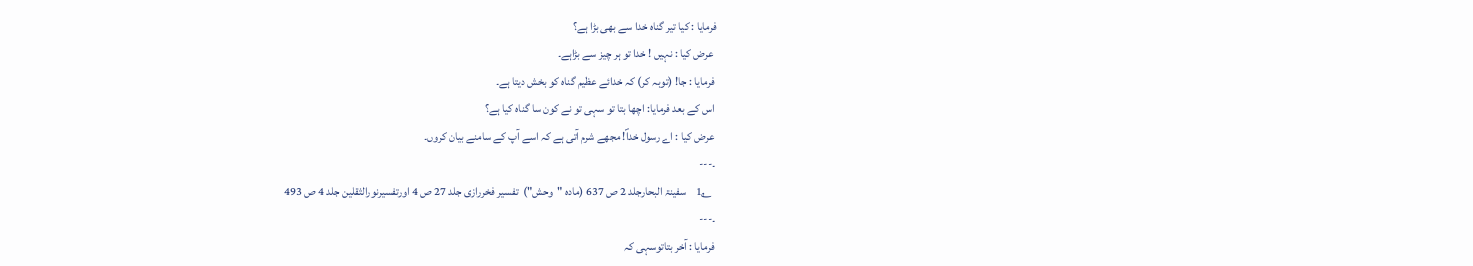فرمایا : کیا تیر گناه خدا سے بھی بڑا ہے؟
 عرض کیا : نہیں ! خدا تو ہر چیز سے بڑاہے۔
 فرمایا : جا! (توبہ کر) کہ خدائے عظیم گناہ کو بخش دیتا ہے۔
 اس کے بعد فرمایا: اچھا بتا تو سہی تو نے کون سا گناہ کیا ہے؟
 عرض کیا : اے رسول خداؐ! مجھے شرم آتی ہے کہ اسے آپ کے سامنے بیان کروں۔
۔---
  ؎1    سفینۃ البحارجلد 2 ص 637 (ماده "وحش")  تفسیر فخررازی جلد 27 ص 4 اورتفسیرنورالثقلین جلد 4 ص 493
۔---
 فرمایا : آخر بتاتوسہی کہ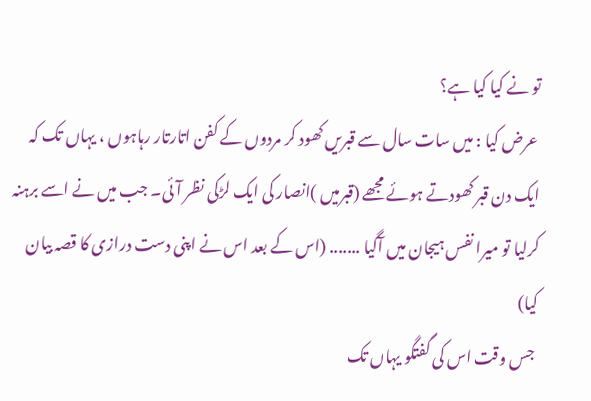تو نے کیا کیا ہے؟
 عرض کیا : میں سات سال سے قبریں کھود کر مردوں کے کفن اتارتار رہاہوں ، یہاں تک کہ ایک دن قبر کھودتے ہوئے مجھے (قبرميں )انصار کی ایک لڑکی نظر آئی۔ جب میں نے اسے برہنہ کرلیا تو میرا نفس ہیجان میں آگیا ....... (اس کے بعد اس نے اپنی دست درازی کا قصہ بیان کیا)
 جس وقت اس کی گفتگو یہاں تک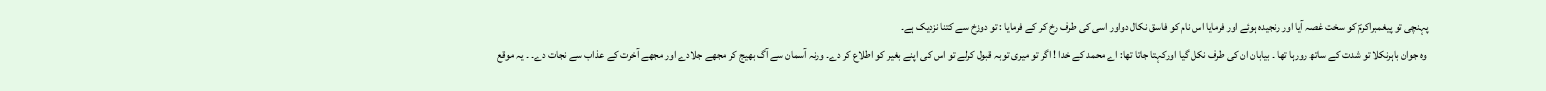پہنچی تو پیغمبراکرمؐ کو سخت غصہ آیا اور رنجیدہ ہوئے اور فرمایا اس نام کو فاسق نکال دواور اسی کی طرف رخ کر کے فرمایا : تو دوزخ سے کتنا نزدیک ہے۔
 وہ جوان باہرنکلا تو شدت کے ساتھ رورہا تھا ۔ بیابان ان کی طرف نکل گیا اورکہتا جاتا تھا: اے محمد کے خدا ! اگر تو میری توبہ قبول کرلے تو اس کی اپنے بغیر کو اطلاع کر دے۔ ورنہ آسمان سے آگ بھیج کر مجھے جلادے اور مجھے آخرت کے عذاب سے نجات دے۔ ۔ یہ موقع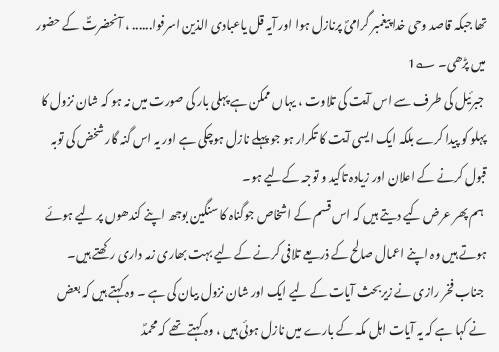تھا جبکہ قاصد وحی خدا پیغمبر گرامیؐ پرنازل ہوا اور آیہ قل ياعبادی الذین اسرفوا...... ، آنحضرتؐ کے حضور میں پڑھی۔ ؎1
 جبرئیل کی طرف سے اس آیت کی تلاوت ، یہاں ممکن ہے پہلی بار کی صورت میں نہ ہو کہ شان نزول کا پہلو کو پیدا کرے بلکہ ایک ایسی آیت کا تکرار ہو جو پہلے نازل ہوچکی ہے اور یہ اس گنہ گار شخض کی توبہ قبول کرنے کے اعلان اور زیادہ تاکید و توجہ کےلیے ہو۔
 ہم پھر عرض کیے دیتے ہیں کہ اس قسم کے اشخاص جوگناہ کا سنگین بوجھ اپنے کندھوں پر لیے ہوئے ہوتے ہیں وہ اپنے اعمال صالح کے ذریعے تلافی کرنے کے لیے بہت بھاری زمہ داری رکھتے ہیں۔
 جناب فخر رازی نے زیربحث آیات کے لیے ایک اور شان نزول بیان کی ہے ۔ وہ کہتے ہیں کہ بعض نے کہا ہے کہ یہ آیات اہل مکہ کے بارے میں نازل ہوئی ہیں ، وہ کہتے تھے کہ محمدؐ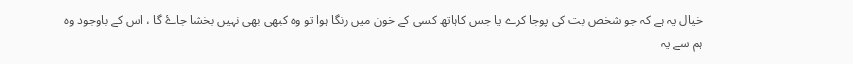خیال یہ ہے کہ جو شخص بت کی پوجا کرے یا جس کاہاتھ کسی کے خون میں رنگا ہوا تو وہ کبھی بھی نہیں بخشا جاۓ گا ، اس کے باوجود وہ ہم سے یہ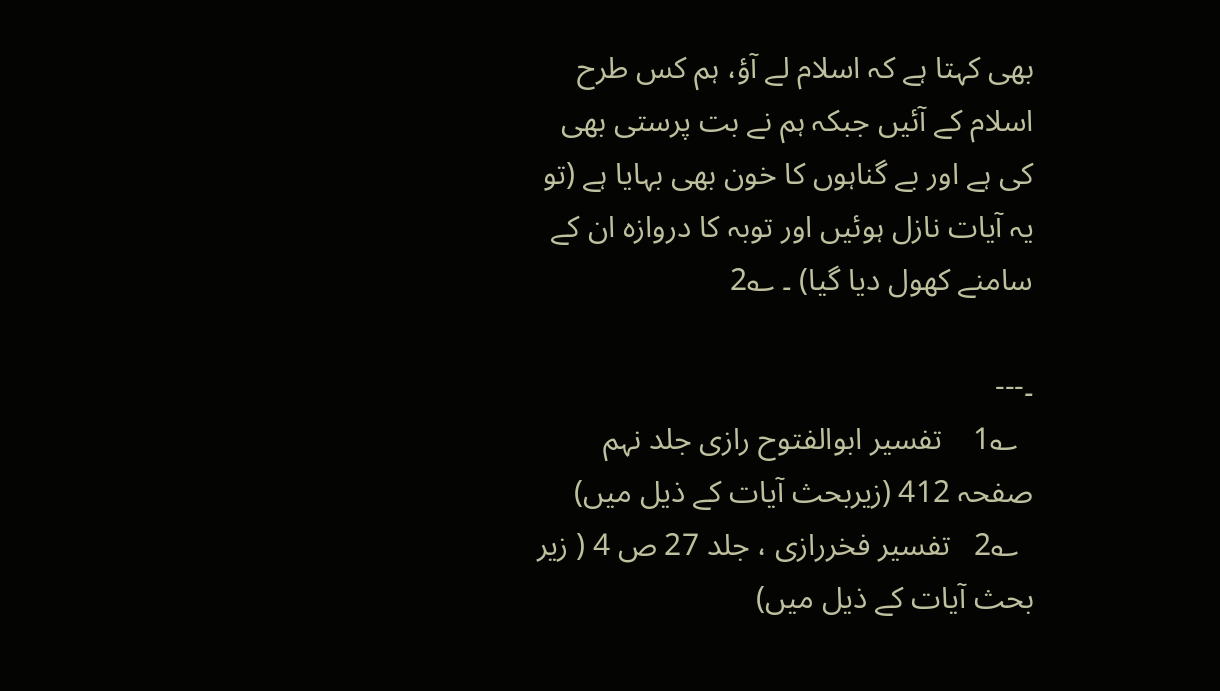بھی کہتا ہے کہ اسلام لے آؤ، ہم کس طرح اسلام کے آئیں جبکہ ہم نے بت پرستی بھی کی ہے اور بے گناہوں کا خون بھی بہایا ہے (تو یہ آیات نازل ہوئیں اور توبہ کا دروازہ ان کے سامنے کھول دیا گیا) ۔ ؎2

۔---
  ؎1    تفسير ابوالفتوح رازی جلد نہم صفحہ 412 (زیربحث آیات کے ذیل میں)
  ؎2   تفسیر فخررازی ، جلد 27 ص 4 ( زیر بحث آیات کے ذیل میں)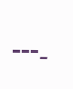۔---